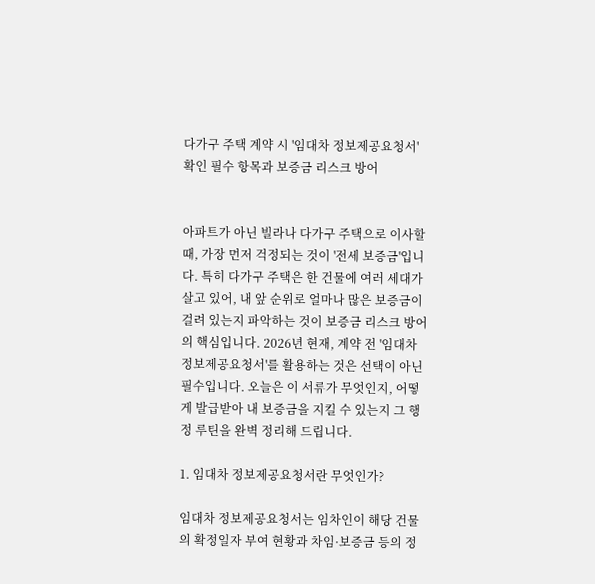다가구 주택 계약 시 '임대차 정보제공요청서' 확인 필수 항목과 보증금 리스크 방어


아파트가 아닌 빌라나 다가구 주택으로 이사할 때, 가장 먼저 걱정되는 것이 '전세 보증금'입니다. 특히 다가구 주택은 한 건물에 여러 세대가 살고 있어, 내 앞 순위로 얼마나 많은 보증금이 걸려 있는지 파악하는 것이 보증금 리스크 방어의 핵심입니다. 2026년 현재, 계약 전 '임대차 정보제공요청서'를 활용하는 것은 선택이 아닌 필수입니다. 오늘은 이 서류가 무엇인지, 어떻게 발급받아 내 보증금을 지킬 수 있는지 그 행정 루틴을 완벽 정리해 드립니다.

1. 임대차 정보제공요청서란 무엇인가?

임대차 정보제공요청서는 임차인이 해당 건물의 확정일자 부여 현황과 차임·보증금 등의 정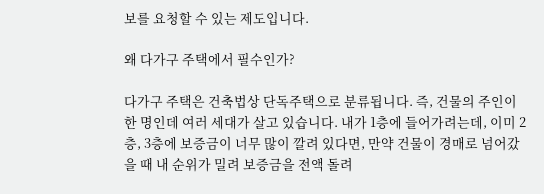보를 요청할 수 있는 제도입니다.

왜 다가구 주택에서 필수인가?

다가구 주택은 건축법상 단독주택으로 분류됩니다. 즉, 건물의 주인이 한 명인데 여러 세대가 살고 있습니다. 내가 1층에 들어가려는데, 이미 2층, 3층에 보증금이 너무 많이 깔려 있다면, 만약 건물이 경매로 넘어갔을 때 내 순위가 밀려 보증금을 전액 돌려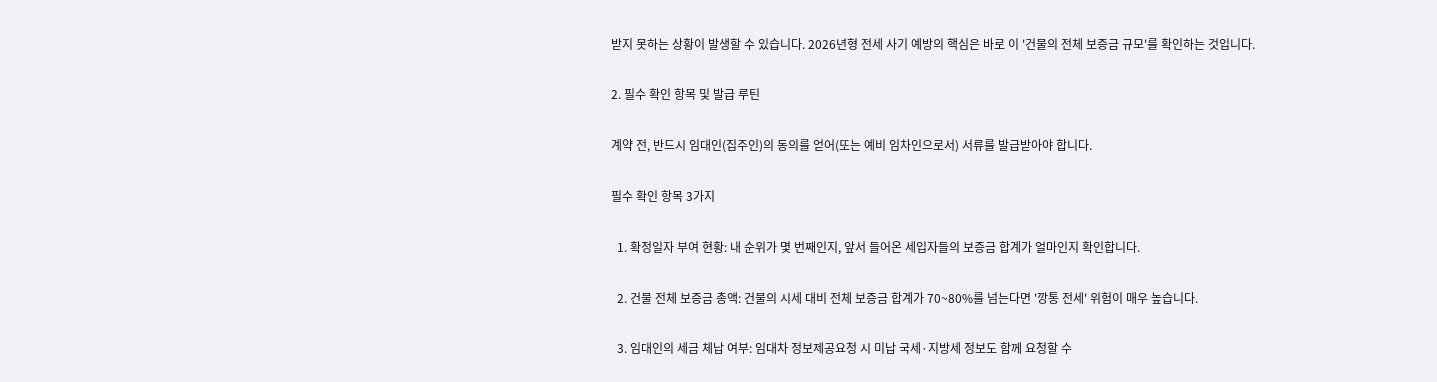받지 못하는 상황이 발생할 수 있습니다. 2026년형 전세 사기 예방의 핵심은 바로 이 '건물의 전체 보증금 규모'를 확인하는 것입니다.

2. 필수 확인 항목 및 발급 루틴

계약 전, 반드시 임대인(집주인)의 동의를 얻어(또는 예비 임차인으로서) 서류를 발급받아야 합니다.

필수 확인 항목 3가지

  1. 확정일자 부여 현황: 내 순위가 몇 번째인지, 앞서 들어온 세입자들의 보증금 합계가 얼마인지 확인합니다.

  2. 건물 전체 보증금 총액: 건물의 시세 대비 전체 보증금 합계가 70~80%를 넘는다면 '깡통 전세' 위험이 매우 높습니다.

  3. 임대인의 세금 체납 여부: 임대차 정보제공요청 시 미납 국세·지방세 정보도 함께 요청할 수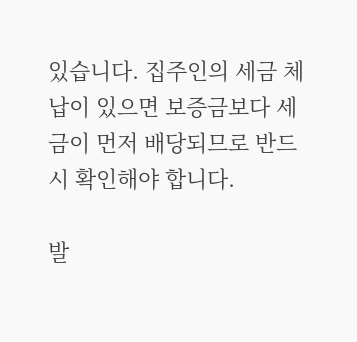있습니다. 집주인의 세금 체납이 있으면 보증금보다 세금이 먼저 배당되므로 반드시 확인해야 합니다.

발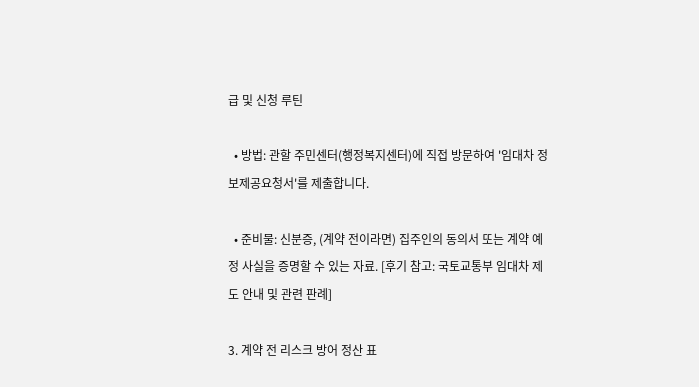급 및 신청 루틴

  • 방법: 관할 주민센터(행정복지센터)에 직접 방문하여 '임대차 정보제공요청서'를 제출합니다.

  • 준비물: 신분증, (계약 전이라면) 집주인의 동의서 또는 계약 예정 사실을 증명할 수 있는 자료. [후기 참고: 국토교통부 임대차 제도 안내 및 관련 판례]

3. 계약 전 리스크 방어 정산 표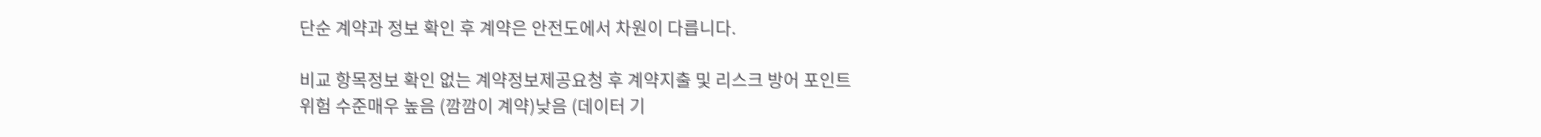단순 계약과 정보 확인 후 계약은 안전도에서 차원이 다릅니다.

비교 항목정보 확인 없는 계약정보제공요청 후 계약지출 및 리스크 방어 포인트
위험 수준매우 높음 (깜깜이 계약)낮음 (데이터 기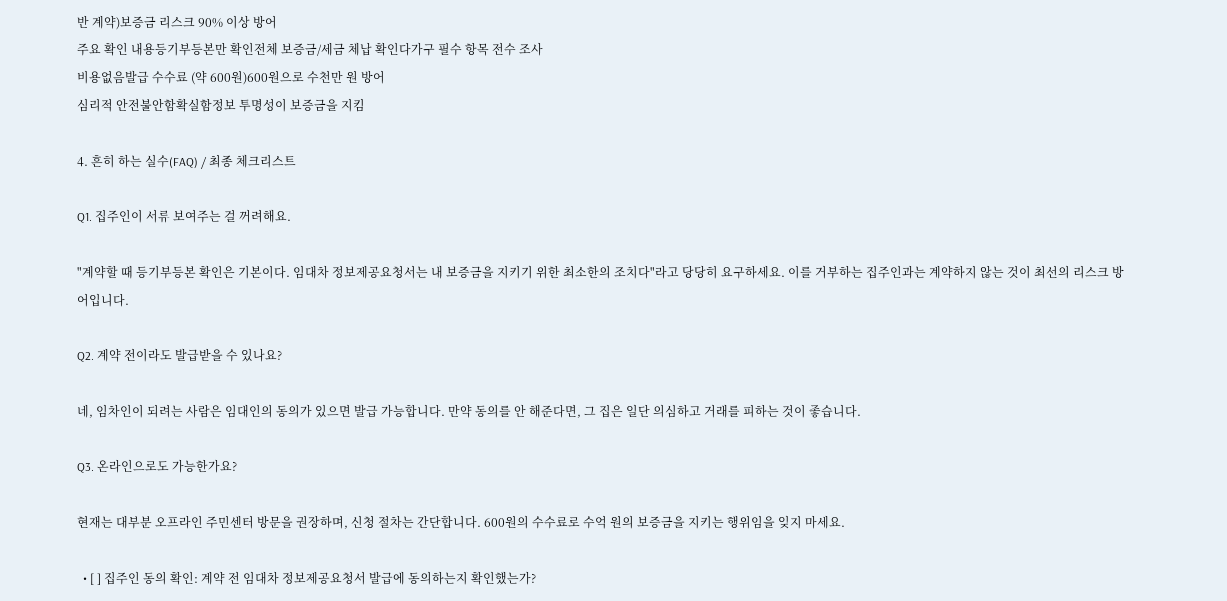반 계약)보증금 리스크 90% 이상 방어
주요 확인 내용등기부등본만 확인전체 보증금/세금 체납 확인다가구 필수 항목 전수 조사
비용없음발급 수수료 (약 600원)600원으로 수천만 원 방어
심리적 안전불안함확실함정보 투명성이 보증금을 지킴

4. 흔히 하는 실수(FAQ) / 최종 체크리스트

Q1. 집주인이 서류 보여주는 걸 꺼려해요.

"계약할 때 등기부등본 확인은 기본이다. 임대차 정보제공요청서는 내 보증금을 지키기 위한 최소한의 조치다"라고 당당히 요구하세요. 이를 거부하는 집주인과는 계약하지 않는 것이 최선의 리스크 방어입니다.

Q2. 계약 전이라도 발급받을 수 있나요?

네, 임차인이 되려는 사람은 임대인의 동의가 있으면 발급 가능합니다. 만약 동의를 안 해준다면, 그 집은 일단 의심하고 거래를 피하는 것이 좋습니다.

Q3. 온라인으로도 가능한가요?

현재는 대부분 오프라인 주민센터 방문을 권장하며, 신청 절차는 간단합니다. 600원의 수수료로 수억 원의 보증금을 지키는 행위임을 잊지 마세요.

  • [ ] 집주인 동의 확인: 계약 전 임대차 정보제공요청서 발급에 동의하는지 확인했는가?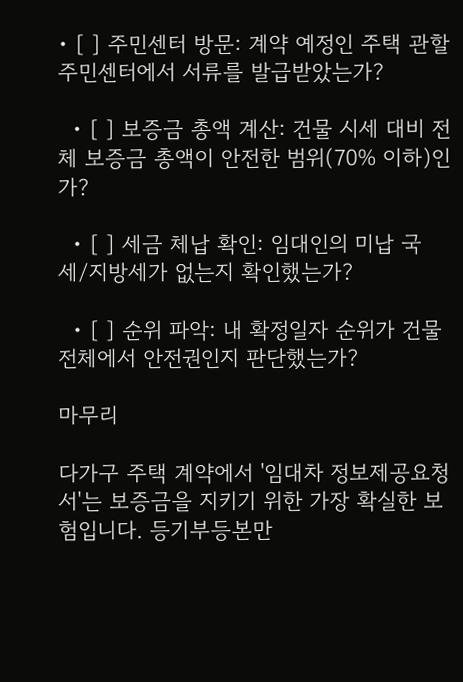• [ ] 주민센터 방문: 계약 예정인 주택 관할 주민센터에서 서류를 발급받았는가?

  • [ ] 보증금 총액 계산: 건물 시세 대비 전체 보증금 총액이 안전한 범위(70% 이하)인가?

  • [ ] 세금 체납 확인: 임대인의 미납 국세/지방세가 없는지 확인했는가?

  • [ ] 순위 파악: 내 확정일자 순위가 건물 전체에서 안전권인지 판단했는가?

마무리

다가구 주택 계약에서 '임대차 정보제공요청서'는 보증금을 지키기 위한 가장 확실한 보험입니다. 등기부등본만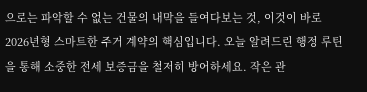으로는 파악할 수 없는 건물의 내막을 들여다보는 것, 이것이 바로 2026년형 스마트한 주거 계약의 핵심입니다. 오늘 알려드린 행정 루틴을 통해 소중한 전세 보증금을 철저히 방어하세요. 작은 관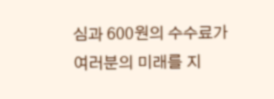심과 600원의 수수료가 여러분의 미래를 지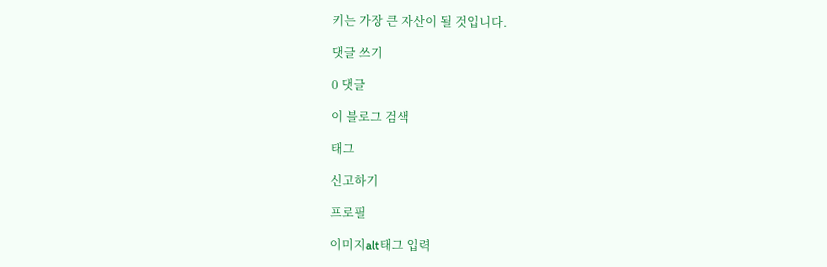키는 가장 큰 자산이 될 것입니다.

댓글 쓰기

0 댓글

이 블로그 검색

태그

신고하기

프로필

이미지alt태그 입력